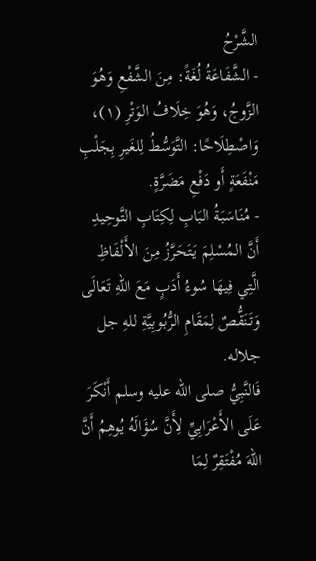الشَّرْحُ
- الشَّفَاعَةُ لُغَةً: مِنَ الشَّفْعِ وَهُوَ الزَّوجُ، وَهُوَ خِلَافُ الوَتْرِ (١)، وَاصْطِلَاحًا: التَّوَسُّطُ لِلغَيرِ بِجَلْبِ مَنْفَعَةٍ أَو دَفْعِ مَضَرَّةٍ.
- مُنَاسَبَةُ البَابِ لِكِتَابِ التَّوحِيدِ أَنَّ المُسْلِمَ يَتَحَرَّزُ مِنَ الأَلْفَاظِ الَّتِي فِيهَا سُوءُ أَدَبٍ مَعَ اللهِ تَعَالَى وَتَنَقُّصٌ لِمَقَامِ الرُّبُوبِيَّةِ للهِ جل جلاله.
فَالنَّبِيُّ صلى الله عليه وسلم أَنْكَرَ عَلَى الأَعْرَابِيِّ لِأَنَّ سُؤَالَهُ يُوهِمُ أَنَّ اللهَ مُفْتَقِرٌ لِمَا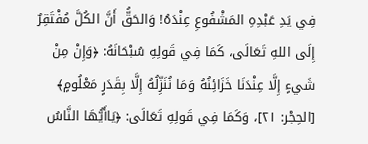فِي يَدِ عَبْدِهِ المَشْفُوعِ عِنْدَهُ! وَالحَقُّ أَنَّ الكُلَّ مُفْتَقِرٌ إِلَى اللهِ تَعَالَى، كَمَا فِي قَولِهِ سُبْحَانَهُ: ﴿وَإِنْ مِنْ شَيءٍ إِلَّا عِنْدَنَا خَزَائِنُهُ وَمَا نُنَزِّلُهُ إِلَّا بِقَدَرٍ مَعْلُومٍ﴾ [الحِجْر: ٢١]، وَكَمَا فِي قَولِهِ تَعَالَى: ﴿يَاأَيُّهَا النَّاسُ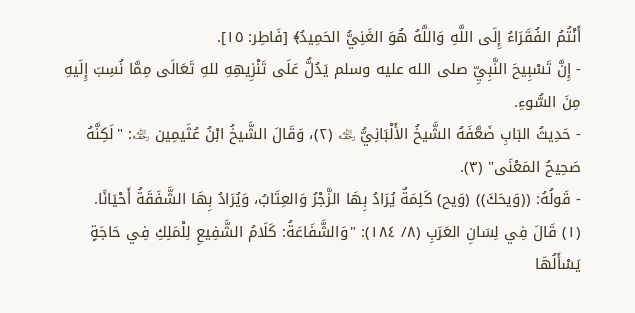أَنْتُمُ الفُقَرَاءُ إِلَى اللَّهِ وَاللَّهُ هُوَ الغَنِيُّ الحَمِيدُ﴾ [فَاطِر: ١٥].
- إِنَّ تَسْبِيحَ النَّبِيِّ صلى الله عليه وسلم يَدُلُّ عَلَى تَنْزِيهِهِ للهِ تَعَالَى مِمَّا نُسِبَ إِلَيهِ مِنَ السُّوءِ.
- حَدِيثُ البَابِ ضَعَّفَهُ الشَّيخُ الأَلْبَانِيُّ ﵀ (٢)، وَقَالَ الشَّيخُ ابْنُ عُثَيمِين ﵀: "لَكِنَّهُ صَحِيحُ المَعْنَى" (٣).
- قَولُهُ: ((وَيحَكَ)) (وَيح) كَلِمَةٌ يُرَادُ بِهَا الزَّجْرُ وَالعِتَابُ، وَيُرَادُ بِهَا الشَّفَقَةُ أَحْيَانًا.
(١) قَالَ فِي لِسَانِ العَرَبِ (٨/ ١٨٤): "وَالشَّفَاعَةُ: كَلَامُ الشَّفِيعِ لِلْمَلِكِ فِي حَاجَةٍ يَسْأَلُهَا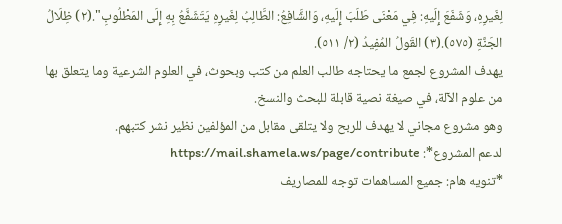لِغَيرِهِ، وَشَفَعَ إِلَيهِ: فِي مَعْنَى طَلَبَ إِلَيهِ، وَالشَّافِعُ: الطَّالِبُ لِغَيرِهِ يَتَشَفَّعُ بِهِ إِلَى المَطْلُوبِ".(٢) ظِلَالُ الجَنَّةِ (٥٧٥).(٣) القَولُ المُفِيدُ (٢/ ٥١١).
يهدف المشروع لجمع ما يحتاجه طالب العلم من كتب وبحوث، في العلوم الشرعية وما يتعلق بها من علوم الآلة، في صيغة نصية قابلة للبحث والنسخ.
وهو مشروع مجاني لا يهدف للربح ولا يتلقى مقابل من المؤلفين نظير نشر كتبهم.
لدعم المشروع*: https://mail.shamela.ws/page/contribute
*تنويه هام: جميع المساهمات توجه للمصاريف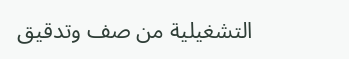التشغيلية من صف وتدقيق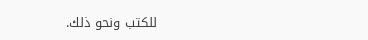للكتب ونحو ذلك.